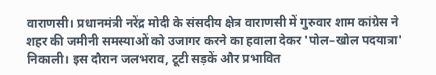वाराणसी। प्रधानमंत्री नरेंद्र मोदी के संसदीय क्षेत्र वाराणसी में गुरुवार शाम कांग्रेस ने शहर की जमीनी समस्याओं को उजागर करने का हवाला देकर 'पोल–खोल पदयात्रा' निकाली। इस दौरान जलभराव, टूटी सड़कें और प्रभावित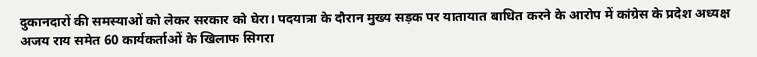दुकानदारों की समस्याओं को लेकर सरकार को घेरा। पदयात्रा के दौरान मुख्य सड़क पर यातायात बाधित करने के आरोप में कांग्रेस के प्रदेश अध्यक्ष अजय राय समेत 60 कार्यकर्ताओं के खिलाफ सिगरा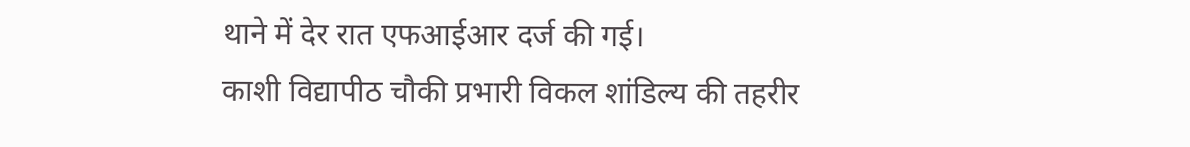थाने में देर रात एफआईआर दर्ज की गई।
काशी विद्यापीठ चौकी प्रभारी विकल शांडिल्य की तहरीर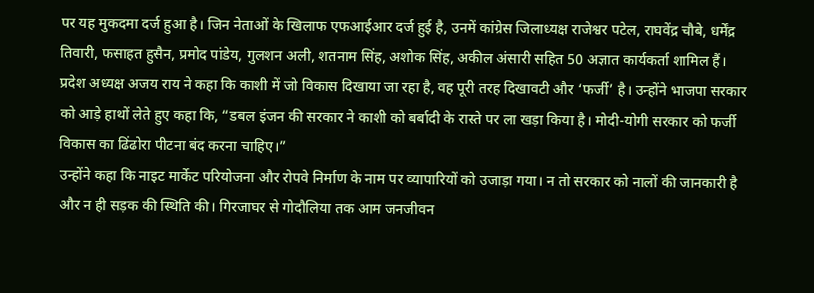पर यह मुकदमा दर्ज हुआ है। जिन नेताओं के खिलाफ एफआईआर दर्ज हुई है, उनमें कांग्रेस जिलाध्यक्ष राजेश्वर पटेल, राघवेंद्र चौबे, धर्मेंद्र तिवारी, फसाहत हुसैन, प्रमोद पांडेय, गुलशन अली, शतनाम सिंह, अशोक सिंह, अकील अंसारी सहित 50 अज्ञात कार्यकर्ता शामिल हैं।
प्रदेश अध्यक्ष अजय राय ने कहा कि काशी में जो विकास दिखाया जा रहा है, वह पूरी तरह दिखावटी और ‘फर्जी’ है। उन्होंने भाजपा सरकार को आड़े हाथों लेते हुए कहा कि, “डबल इंजन की सरकार ने काशी को बर्बादी के रास्ते पर ला खड़ा किया है। मोदी-योगी सरकार को फर्जी विकास का ढिंढोरा पीटना बंद करना चाहिए।”
उन्होंने कहा कि नाइट मार्केट परियोजना और रोपवे निर्माण के नाम पर व्यापारियों को उजाड़ा गया। न तो सरकार को नालों की जानकारी है और न ही सड़क की स्थिति की। गिरजाघर से गोदौलिया तक आम जनजीवन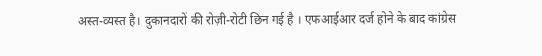अस्त-व्यस्त है। दुकानदारों की रोज़ी-रोटी छिन गई है । एफआईआर दर्ज होने के बाद कांग्रेस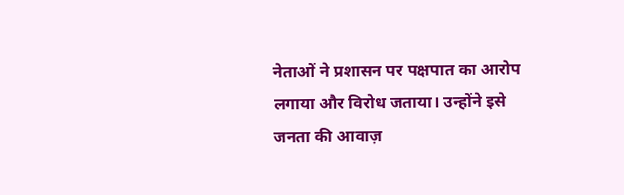नेताओं ने प्रशासन पर पक्षपात का आरोप लगाया और विरोध जताया। उन्होंने इसे जनता की आवाज़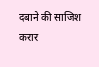दबाने की साजिश करार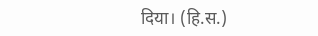दिया। (हि.स.)